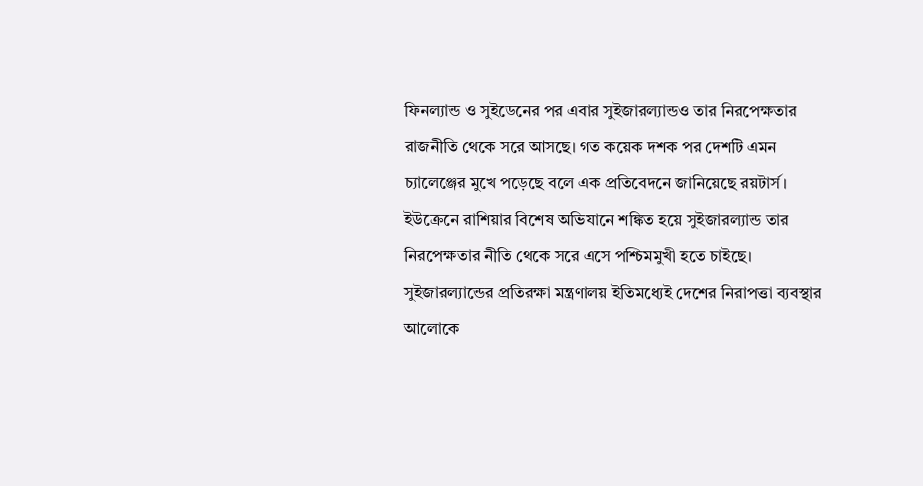ফিনল্যান্ড ও সুইডেনের পর এবার সুইজারল্যান্ডও তার নিরপেক্ষতার রাজনীতি থেকে সরে আসছে। গত কয়েক দশক পর দেশটি এমন চ্যালেঞ্জের মুখে পড়েছে বলে এক প্রতিবেদনে জানিয়েছে রয়টার্স। ইউক্রেনে রাশিয়ার বিশেষ অভিযানে শঙ্কিত হয়ে সুইজারল্যান্ড তার নিরপেক্ষতার নীতি থেকে সরে এসে পশ্চিমমুখী হতে চাইছে।
সুইজারল্যান্ডের প্রতিরক্ষা মন্ত্রণালয় ইতিমধ্যেই দেশের নিরাপত্তা ব্যবস্থার আলোকে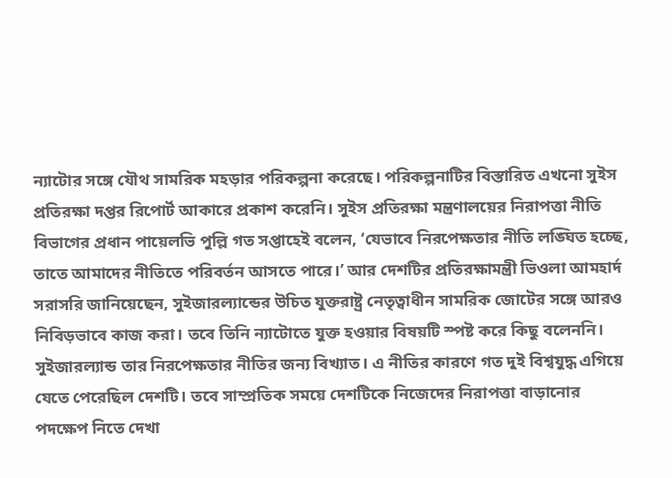ন্যাটোর সঙ্গে যৌথ সামরিক মহড়ার পরিকল্পনা করেছে। পরিকল্পনাটির বিস্তারিত এখনো সুইস প্রতিরক্ষা দপ্তর রিপোর্ট আকারে প্রকাশ করেনি। সুইস প্রতিরক্ষা মন্ত্রণালয়ের নিরাপত্তা নীতি বিভাগের প্রধান পায়েলভি পুল্লি গত সপ্তাহেই বলেন, ‘যেভাবে নিরপেক্ষতার নীতি লঙ্ঘিত হচ্ছে, তাতে আমাদের নীতিতে পরিবর্তন আসতে পারে।’ আর দেশটির প্রতিরক্ষামন্ত্রী ভিওলা আমহার্দ সরাসরি জানিয়েছেন, সুইজারল্যান্ডের উচিত যুক্তরাষ্ট্র নেতৃত্বাধীন সামরিক জোটের সঙ্গে আরও নিবিড়ভাবে কাজ করা। তবে তিনি ন্যাটোতে যুক্ত হওয়ার বিষয়টি স্পষ্ট করে কিছু বলেননি।
সুইজারল্যান্ড তার নিরপেক্ষতার নীতির জন্য বিখ্যাত। এ নীতির কারণে গত দুই বিশ্বযুদ্ধ এগিয়ে যেতে পেরেছিল দেশটি। তবে সাম্প্রতিক সময়ে দেশটিকে নিজেদের নিরাপত্তা বাড়ানোর পদক্ষেপ নিতে দেখা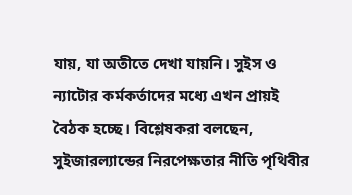যায়, যা অতীতে দেখা যায়নি। সুইস ও ন্যাটোর কর্মকর্তাদের মধ্যে এখন প্রায়ই বৈঠক হচ্ছে। বিশ্লেষকরা বলছেন, সুইজারল্যান্ডের নিরপেক্ষতার নীতি পৃথিবীর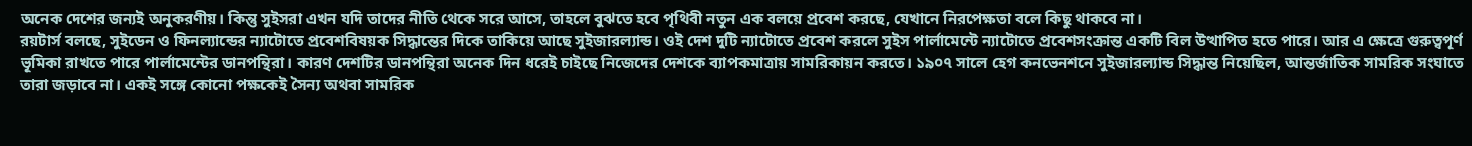অনেক দেশের জন্যই অনুকরণীয়। কিন্তু সুইসরা এখন যদি তাদের নীতি থেকে সরে আসে, তাহলে বুঝতে হবে পৃথিবী নতুন এক বলয়ে প্রবেশ করছে, যেখানে নিরপেক্ষতা বলে কিছু থাকবে না।
রয়টার্স বলছে, সুইডেন ও ফিনল্যান্ডের ন্যাটোতে প্রবেশবিষয়ক সিদ্ধান্তের দিকে তাকিয়ে আছে সুইজারল্যান্ড। ওই দেশ দুটি ন্যাটোতে প্রবেশ করলে সুইস পার্লামেন্টে ন্যাটোতে প্রবেশসংক্রান্ত একটি বিল উত্থাপিত হতে পারে। আর এ ক্ষেত্রে গুরুত্বপূর্ণ ভূমিকা রাখতে পারে পার্লামেন্টের ডানপন্থিরা। কারণ দেশটির ডানপন্থিরা অনেক দিন ধরেই চাইছে নিজেদের দেশকে ব্যাপকমাত্রায় সামরিকায়ন করতে। ১৯০৭ সালে হেগ কনভেনশনে সুইজারল্যান্ড সিদ্ধান্ত নিয়েছিল, আন্তর্জাতিক সামরিক সংঘাতে তারা জড়াবে না। একই সঙ্গে কোনো পক্ষকেই সৈন্য অথবা সামরিক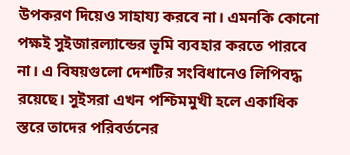উপকরণ দিয়েও সাহায্য করবে না। এমনকি কোনো পক্ষই সুইজারল্যান্ডের ভূমি ব্যবহার করতে পারবে না। এ বিষয়গুলো দেশটির সংবিধানেও লিপিবদ্ধ রয়েছে। সুইসরা এখন পশ্চিমমুখী হলে একাধিক স্তরে তাদের পরিবর্তনের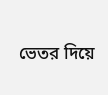ভেতর দিয়ে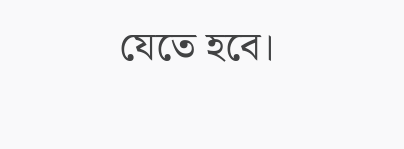যেতে হবে।